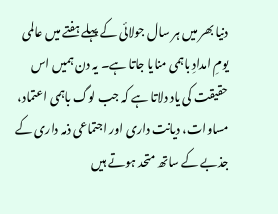دنیا بھر میں ہر سال جولائی کے پہلے ہفتے میں عالمی یومِ امدادِ باہمی منایا جاتا ہے۔ یہ دن ہمیں اس حقیقت کی یاد دلاتا ہے کہ جب لوگ باہمی اعتماد، مساوات، دیانت داری اور اجتماعی ذمہ داری کے جذبے کے ساتھ متحد ہوتے ہیں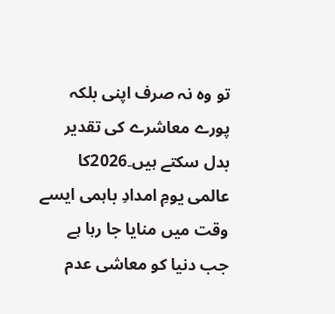تو وہ نہ صرف اپنی بلکہ پورے معاشرے کی تقدیر بدل سکتے ہیں۔2026کا عالمی یومِ امدادِ باہمی ایسے وقت میں منایا جا رہا ہے جب دنیا کو معاشی عدم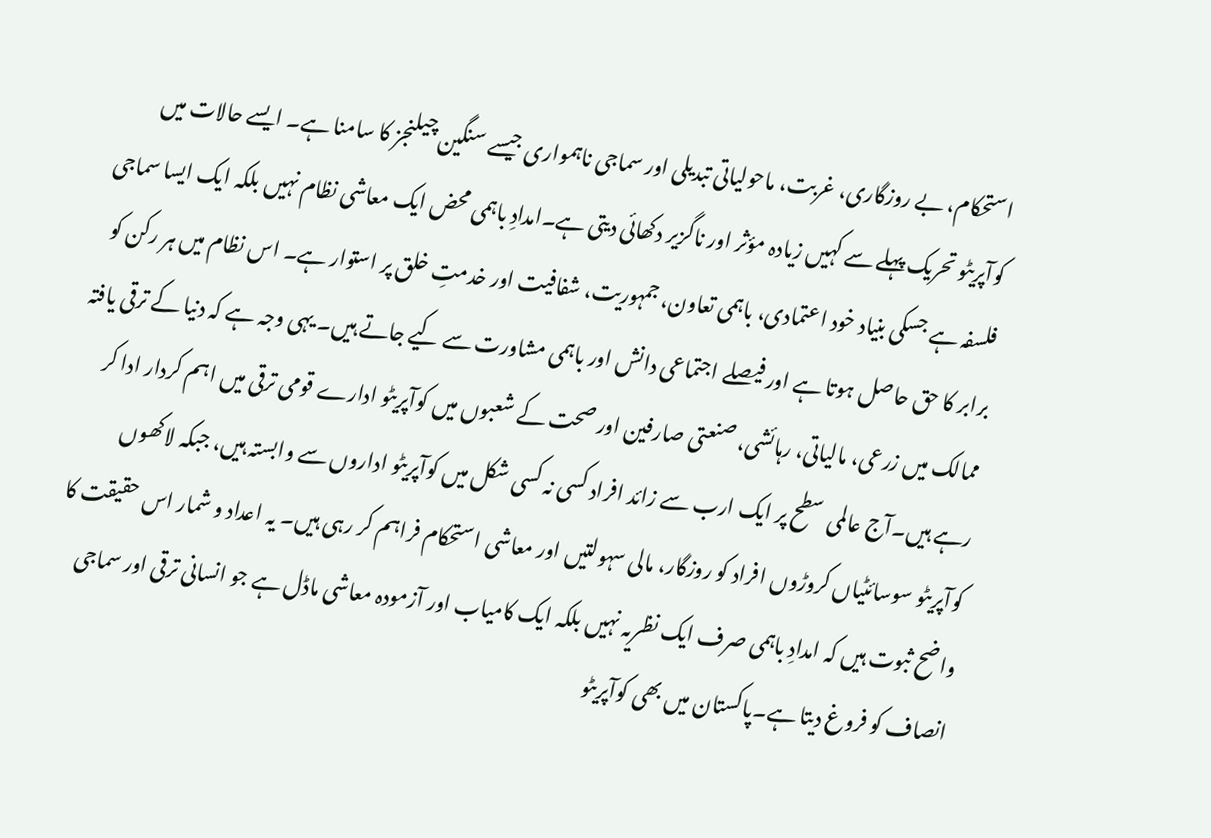استحکام، بے روزگاری، غربت، ماحولیاتی تبدیلی اور سماجی ناہمواری جیسے سنگین چیلنجز کا سامنا ہے۔ ایسے حالات میں کوآپریٹو تحریک پہلے سے کہیں زیادہ مؤثر اور ناگزیر دکھائی دیتی ہے۔امدادِ باہمی محض ایک معاشی نظام نہیں بلکہ ایک ایسا سماجی فلسفہ ہے جسکی بنیاد خود اعتمادی، باہمی تعاون، جمہوریت، شفافیت اور خدمتِ خلق پر استوار ہے۔ اس نظام میں ہر رکن کو برابر کا حق حاصل ہوتا ہے اور فیصلے اجتماعی دانش اور باہمی مشاورت سے کیے جاتے ہیں۔ یہی وجہ ہے کہ دنیا کے ترقی یافتہ ممالک میں زرعی، مالیاتی، رہائشی، صنعتی صارفین اور صحت کے شعبوں میں کوآپریٹو ادارے قومی ترقی میں اہم کردار ادا کر رہے ہیں۔آج عالمی سطح پر ایک ارب سے زائد افراد کسی نہ کسی شکل میں کوآپریٹو اداروں سے وابستہ ہیں، جبکہ لاکھوں کوآپریٹو سوسائٹیاں کروڑوں افراد کو روزگار، مالی سہولتیں اور معاشی استحکام فراہم کر رہی ہیں۔ یہ اعداد و شمار اس حقیقت کا واضح ثبوت ہیں کہ امدادِ باہمی صرف ایک نظریہ نہیں بلکہ ایک کامیاب اور آزمودہ معاشی ماڈل ہے جو انسانی ترقی اور سماجی انصاف کو فروغ دیتا ہے۔پاکستان میں بھی کوآپریٹو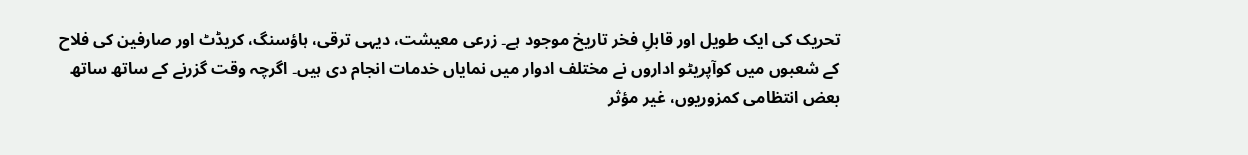تحریک کی ایک طویل اور قابلِ فخر تاریخ موجود ہے۔ زرعی معیشت، دیہی ترقی، ہاؤسنگ، کریڈٹ اور صارفین کی فلاح کے شعبوں میں کوآپریٹو اداروں نے مختلف ادوار میں نمایاں خدمات انجام دی ہیں۔ اگرچہ وقت گزرنے کے ساتھ ساتھ بعض انتظامی کمزوریوں، غیر مؤثر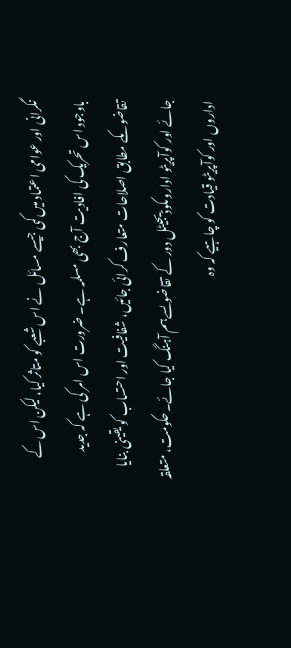نگرانی اور عوامی اعتماد میں کمی جیسے مسائل نے اس شعبے کو متاثر کیا، لیکن اس کے باوجود اس تحریک کی افادیت آج بھی مسلمہ ہے۔ ضرورت اس امر کی ہے کہ جدید تقاضوںکے مطابق اصلاحات متعارف کرائی جائیں، شفافیت اور احتساب کو یقینی بنایا جائے اور کوآپریٹو اداروںکوڈیجیٹل دور کے تقاضوںسےہم آہنگ کیا جائے۔حکومت، متعلقہ اداروں اور کوآپریٹو قیادت کو چاہیے کہ وہ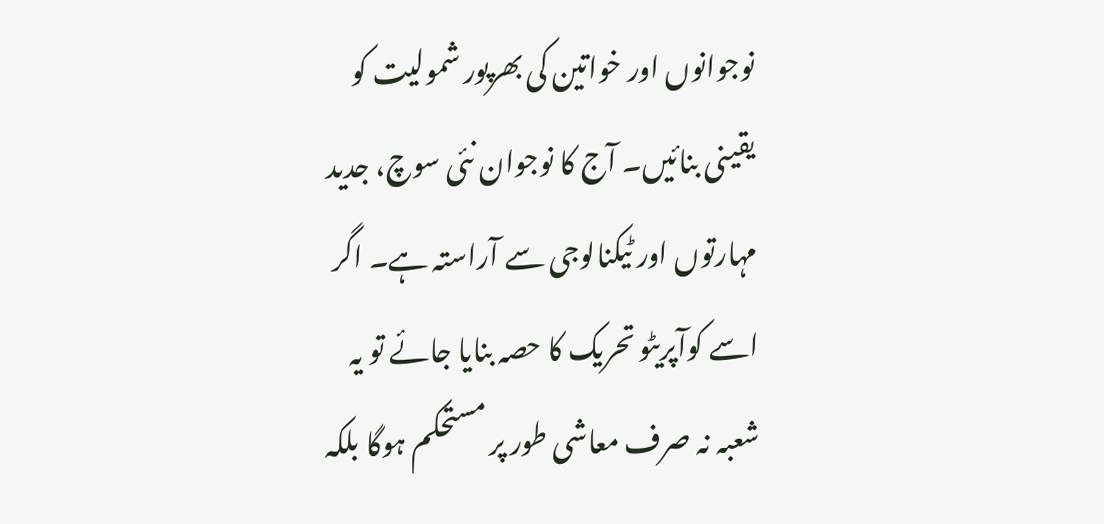نوجوانوں اور خواتین کی بھرپور شمولیت کو یقینی بنائیں۔ آج کا نوجوان نئی سوچ، جدید مہارتوں اور ٹیکنالوجی سے آراستہ ہے۔ اگر اسے کوآپریٹو تحریک کا حصہ بنایا جائے تو یہ شعبہ نہ صرف معاشی طور پر مستحکم ہوگا بلکہ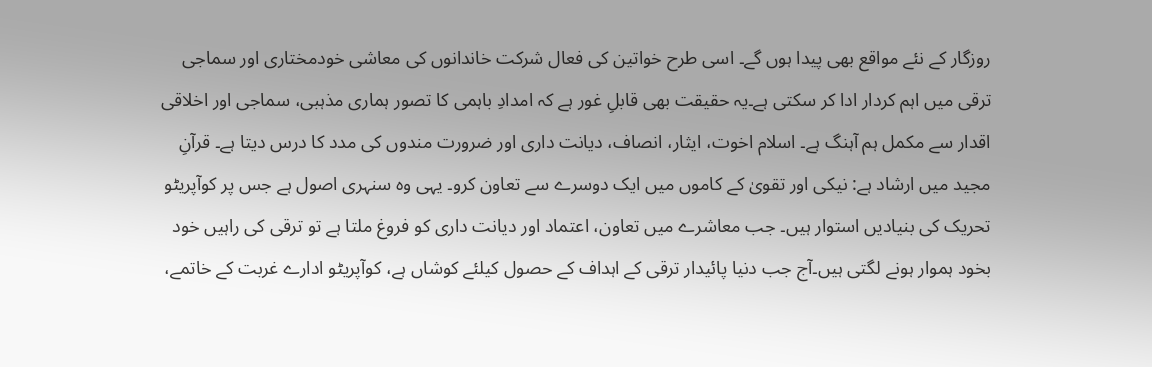روزگار کے نئے مواقع بھی پیدا ہوں گے۔ اسی طرح خواتین کی فعال شرکت خاندانوں کی معاشی خودمختاری اور سماجی ترقی میں اہم کردار ادا کر سکتی ہے۔یہ حقیقت بھی قابلِ غور ہے کہ امدادِ باہمی کا تصور ہماری مذہبی، سماجی اور اخلاقی اقدار سے مکمل ہم آہنگ ہے۔ اسلام اخوت، ایثار، انصاف، دیانت داری اور ضرورت مندوں کی مدد کا درس دیتا ہے۔ قرآنِ مجید میں ارشاد ہے: نیکی اور تقویٰ کے کاموں میں ایک دوسرے سے تعاون کرو۔ یہی وہ سنہری اصول ہے جس پر کوآپریٹو تحریک کی بنیادیں استوار ہیں۔ جب معاشرے میں تعاون، اعتماد اور دیانت داری کو فروغ ملتا ہے تو ترقی کی راہیں خود بخود ہموار ہونے لگتی ہیں۔آج جب دنیا پائیدار ترقی کے اہداف کے حصول کیلئے کوشاں ہے، کوآپریٹو ادارے غربت کے خاتمے،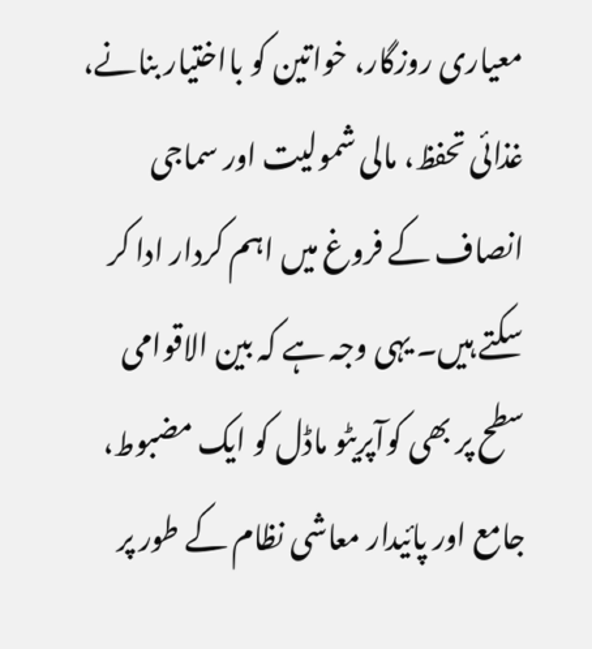معیاری روزگار، خواتین کو بااختیار بنانے، غذائی تحفظ، مالی شمولیت اور سماجی انصاف کے فروغ میں اہم کردار ادا کر سکتے ہیں۔ یہی وجہ ہے کہ بین الاقوامی سطح پر بھی کوآپریٹو ماڈل کو ایک مضبوط، جامع اور پائیدار معاشی نظام کے طور پر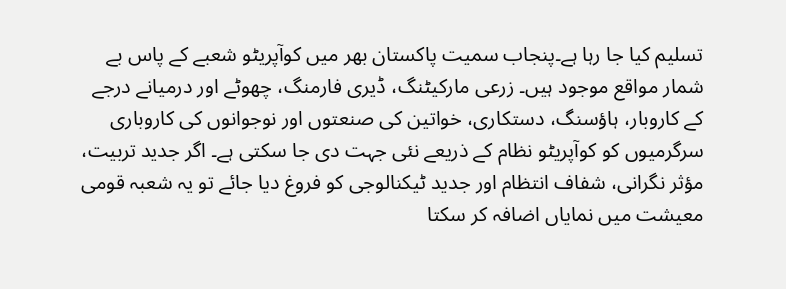تسلیم کیا جا رہا ہے۔پنجاب سمیت پاکستان بھر میں کوآپریٹو شعبے کے پاس بے شمار مواقع موجود ہیں۔ زرعی مارکیٹنگ، ڈیری فارمنگ، چھوٹے اور درمیانے درجے کے کاروبار، ہاؤسنگ، دستکاری، خواتین کی صنعتوں اور نوجوانوں کی کاروباری سرگرمیوں کو کوآپریٹو نظام کے ذریعے نئی جہت دی جا سکتی ہے۔ اگر جدید تربیت، مؤثر نگرانی، شفاف انتظام اور جدید ٹیکنالوجی کو فروغ دیا جائے تو یہ شعبہ قومی معیشت میں نمایاں اضافہ کر سکتا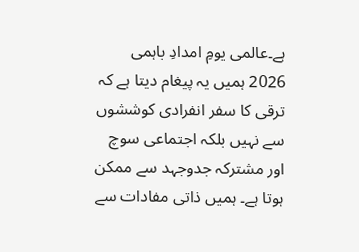ہے۔عالمی یومِ امدادِ باہمی 2026 ہمیں یہ پیغام دیتا ہے کہ ترقی کا سفر انفرادی کوششوں سے نہیں بلکہ اجتماعی سوچ اور مشترکہ جدوجہد سے ممکن ہوتا ہے۔ ہمیں ذاتی مفادات سے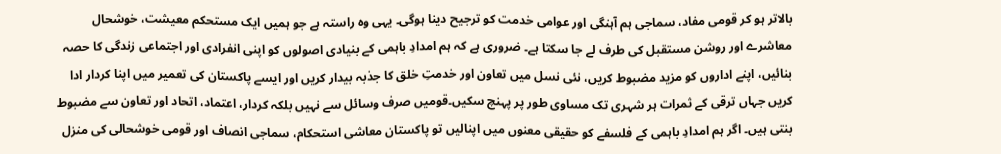بالاتر ہو کر قومی مفاد، سماجی ہم آہنگی اور عوامی خدمت کو ترجیح دینا ہوگی۔ یہی وہ راستہ ہے جو ہمیں ایک مستحکم معیشت، خوشحال معاشرے اور روشن مستقبل کی طرف لے جا سکتا ہے۔ ضروری ہے کہ ہم امدادِ باہمی کے بنیادی اصولوں کو اپنی انفرادی اور اجتماعی زندگی کا حصہ بنائیں، اپنے اداروں کو مزید مضبوط کریں، نئی نسل میں تعاون اور خدمتِ خلق کا جذبہ بیدار کریں اور ایسے پاکستان کی تعمیر میں اپنا کردار ادا کریں جہاں ترقی کے ثمرات ہر شہری تک مساوی طور پر پہنچ سکیں۔قومیں صرف وسائل سے نہیں بلکہ کردار، اعتماد، اتحاد اور تعاون سے مضبوط بنتی ہیں۔ اگر ہم امدادِ باہمی کے فلسفے کو حقیقی معنوں میں اپنالیں تو پاکستان معاشی استحکام، سماجی انصاف اور قومی خوشحالی کی منزل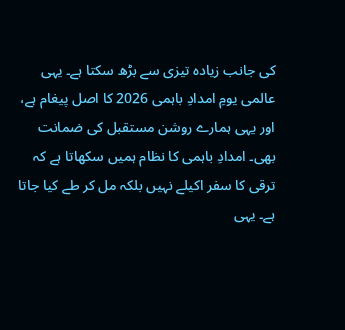کی جانب زیادہ تیزی سے بڑھ سکتا ہے۔ یہی عالمی یومِ امدادِ باہمی 2026 کا اصل پیغام ہے، اور یہی ہمارے روشن مستقبل کی ضمانت بھی۔ امدادِ باہمی کا نظام ہمیں سکھاتا ہے کہ ترقی کا سفر اکیلے نہیں بلکہ مل کر طے کیا جاتا ہے۔ یہی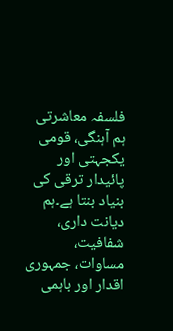فلسفہ معاشرتی ہم آہنگی، قومی یکجہتی اور پائیدار ترقی کی بنیاد بنتا ہے۔ہم دیانت داری، شفافیت، مساوات، جمہوری اقدار اور باہمی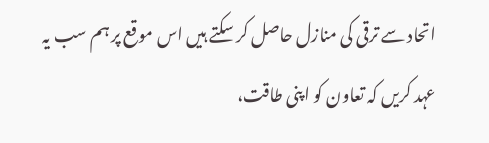اتحاد سے ترقی کی منازل حاصل کر سکتے ہیں اس موقع پر ہم سب یہ عہد کریں کہ تعاون کو اپنی طاقت،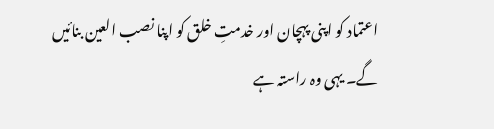اعتماد کو اپنی پہچان اور خدمتِ خلق کو اپنا نصب العین بنائیں گے۔ یہی وہ راستہ ہے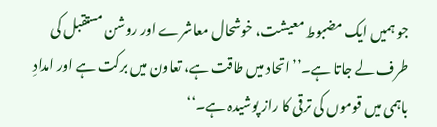جو ہمیں ایک مضبوط معیشت، خوشحال معاشرے اور روشن مستقبل کی طرف لے جاتا ہے۔’’اتحاد میں طاقت ہے، تعاون میں برکت ہے اور امدادِ باہمی میں قوموں کی ترقی کا راز پوشیدہ ہے۔‘‘